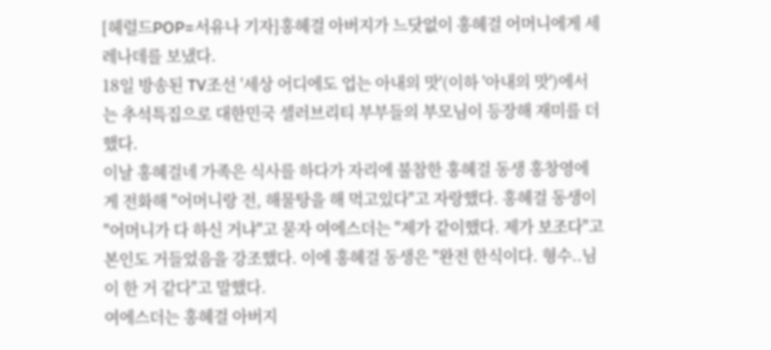[헤럴드POP=서유나 기자]홍혜걸 아버지가 느닷없이 홍혜걸 어머니에게 세레나데를 보냈다.
18일 방송된 TV조선 '세상 어디에도 업는 아내의 맛'(이하 '아내의 맛')에서는 추석특집으로 대한민국 셀러브리티 부부들의 부모님이 등장해 재미를 더했다.
이날 홍혜걸네 가족은 식사를 하다가 자리에 불참한 홍혜걸 동생 홍창영에게 전화해 "어머니랑 전, 해물탕을 해 먹고있다"고 자랑했다. 홍혜걸 동생이 "어머니가 다 하신 거냐"고 묻자 여에스더는 "제가 같이했다. 제가 보조다"고 본인도 거들었음을 강조했다. 이에 홍혜걸 동생은 "완전 한식이다. 형수..님이 한 거 같다"고 말했다.
여에스더는 홍혜걸 아버지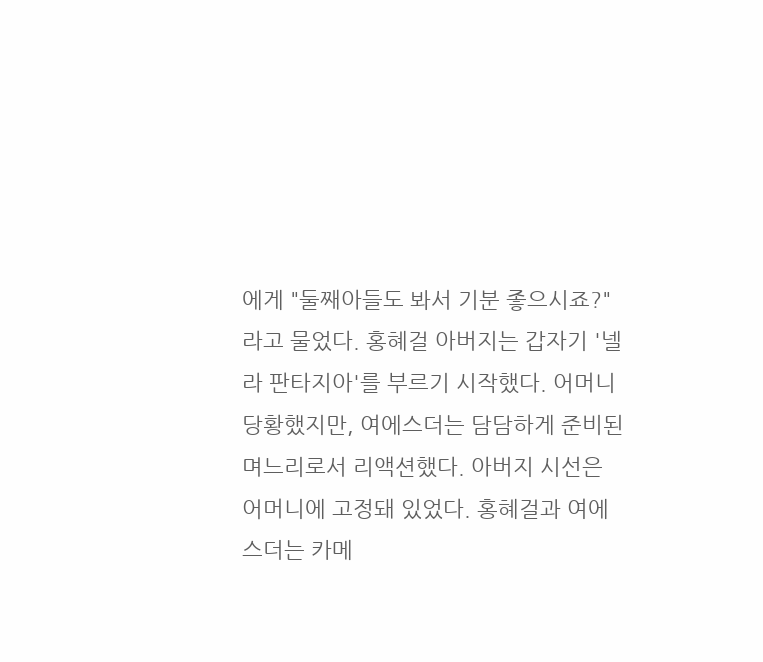에게 "둘째아들도 봐서 기분 좋으시죠?"라고 물었다. 홍혜걸 아버지는 갑자기 '넬라 판타지아'를 부르기 시작했다. 어머니 당황했지만, 여에스더는 담담하게 준비된 며느리로서 리액션했다. 아버지 시선은 어머니에 고정돼 있었다. 홍혜걸과 여에스더는 카메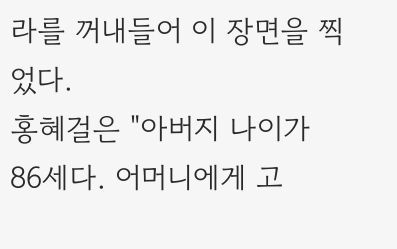라를 꺼내들어 이 장면을 찍었다.
홍혜걸은 "아버지 나이가 86세다. 어머니에게 고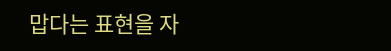맙다는 표현을 자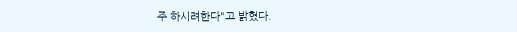주 하시려한다"고 밝혔다.